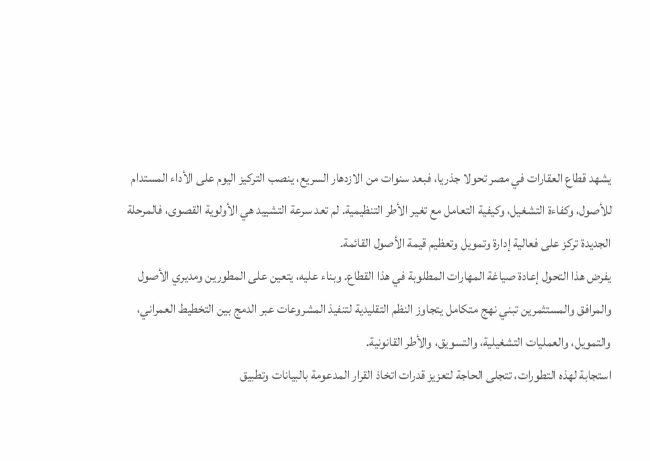يشهد قطاع العقارات في مصر تحولا جذريا، فبعد سنوات من الازدهار السريع، ينصب التركيز اليوم على الأداء المستدام للأصول، وكفاءة التشغيل، وكيفية التعامل مع تغير الأطر التنظيمية. لم تعد سرعة التشييد هي الأولوية القصوى، فالمرحلة الجديدة تركز على فعالية إدارة وتمويل وتعظيم قيمة الأصول القائمة.
يفرض هذا التحول إعادة صياغة المهارات المطلوبة في هذا القطاع. وبناء عليه، يتعين على المطورين ومديري الأصول والمرافق والمستثمرين تبني نهج متكامل يتجاوز النظم التقليدية لتنفيذ المشروعات عبر الدمج بين التخطيط العمراني، والتمويل، والعمليات التشغيلية، والتسويق، والأطر القانونية.
استجابة لهذه التطورات، تتجلى الحاجة لتعزيز قدرات اتخاذ القرار المدعومة بالبيانات وتطبيق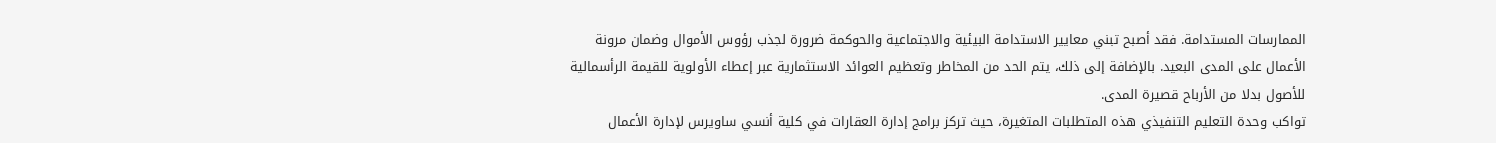الممارسات المستدامة. فقد أصبح تبني معايير الاستدامة البيئية والاجتماعية والحوكمة ضرورة لجذب رؤوس الأموال وضمان مرونة الأعمال على المدى البعيد. بالإضافة إلى ذلك، يتم الحد من المخاطر وتعظيم العوائد الاستثمارية عبر إعطاء الأولوية للقيمة الرأسمالية للأصول بدلا من الأرباح قصيرة المدى.
تواكب وحدة التعليم التنفيذي هذه المتطلبات المتغيرة، حيث تركز برامج إدارة العقارات في كلية أنسي ساويرس لإدارة الأعمال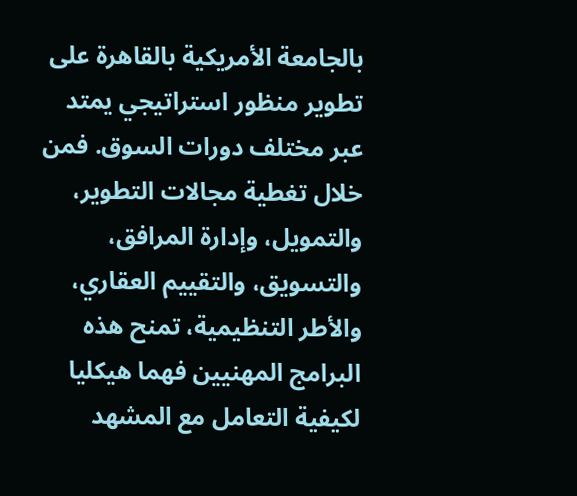بالجامعة الأمريكية بالقاهرة على تطوير منظور استراتيجي يمتد عبر مختلف دورات السوق. فمن خلال تغطية مجالات التطوير، والتمويل، وإدارة المرافق، والتسويق، والتقييم العقاري، والأطر التنظيمية، تمنح هذه البرامج المهنيين فهما هيكليا لكيفية التعامل مع المشهد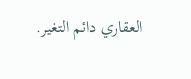العقاري دائم التغير.